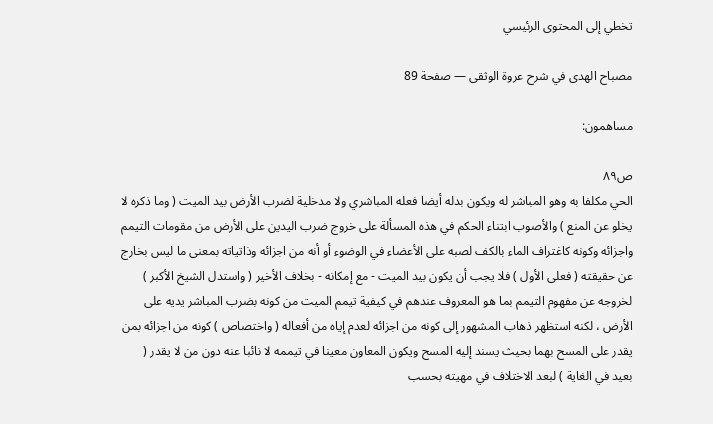تخطي إلى المحتوى الرئيسي

مصباح الهدى في شرح عروة الوثقى — صفحة 89

مساهمون:

ص٨٩
الحي مكلفا به وهو المباشر له ويكون بدله أيضا فعله المباشري ولا مدخلية لضرب الأرض بيد الميت ( وما ذكره لا يخلو عن المنع ) والأصوب ابتناء الحكم في هذه المسألة على خروج ضرب اليدين على الأرض من مقومات التيمم واجزائه وكونه كاغتراف الماء بالكف لصبه على الأعضاء في الوضوء أو أنه من اجزائه وذاتياته بمعنى ما ليس بخارج عن حقيقته ( فعلى الأول ) فلا يجب أن يكون بيد الميت - مع إمكانه - بخلاف الأخير ( واستدل الشيخ الأكبر ) لخروجه عن مفهوم التيمم بما هو المعروف عندهم في كيفية تيمم الميت من كونه بضرب المباشر يديه على الأرض ، لكنه استظهر ذهاب المشهور إلى كونه من اجزائه لعدم إياه من أفعاله ( واختصاص ) كونه من اجزائه بمن يقدر على المسح بهما بحيث يسند إليه المسح ويكون المعاون معينا في تيممه لا نائبا عنه دون من لا يقدر ( بعيد في الغاية ) لبعد الاختلاف في مهيته بحسب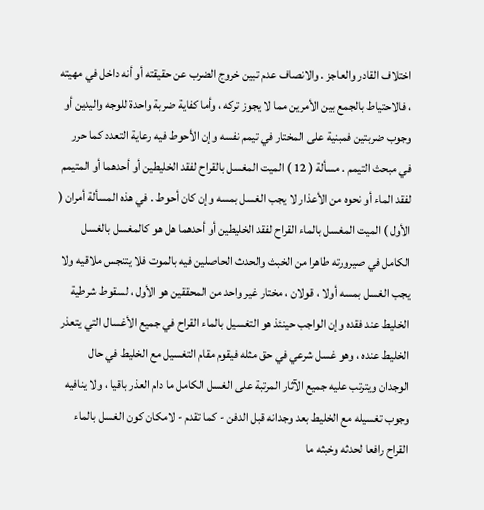اختلاف القادر والعاجز . والانصاف عدم تبين خروج الضرب عن حقيقته أو أنه داخل في مهيته ، فالاحتياط بالجمع بين الأمرين مما لا يجوز تركه ، وأما كفاية ضربة واحدة للوجه واليدين أو وجوب ضربتين فمبنية على المختار في تيمم نفسه وإن الأحوط فيه رعاية التعدد كما حرر في مبحث التيمم . مسألة ( 12 ) الميت المغسل بالقراح لفقد الخليطين أو أحدهما أو المتيمم لفقد الماء أو نحوه من الأعذار لا يجب الغسل بمسه وإن كان أحوط . في هذه المسألة أمران ( الأول ) الميت المغسل بالماء القراح لفقد الخليطين أو أحدهما هل هو كالمغسل بالغسل الكامل في صيرورته طاهرا من الخبث والحدث الحاصلين فيه بالموت فلا يتنجس ملاقيه ولا يجب الغسل بمسه أولا ، قولان ، مختار غير واحد من المحققين هو الأول ، لسقوط شرطية الخليط عند فقده وإن الواجب حينئذ هو التغسيل بالماء القراح في جميع الأغسال التي يتعذر الخليط عنده ، وهو غسل شرعي في حق مثله فيقوم مقام التغسيل مع الخليط في حال الوجدان ويترتب عليه جميع الآثار المرتبة على الغسل الكامل ما دام العذر باقيا ، ولا ينافيه وجوب تغسيله مع الخليط بعد وجدانه قبل الدفن - كما تقدم - لامكان كون الغسل بالماء القراح رافعا لحدثه وخبثه ما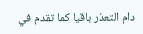دام التعذر باقيا كما تقدم في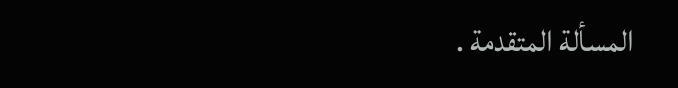المسألة المتقدمة .